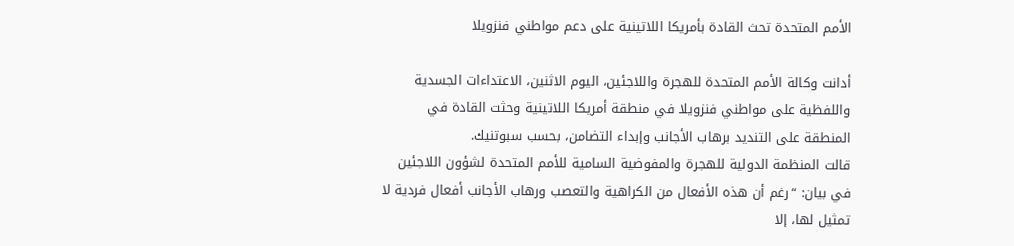الأمم المتحدة تحث القادة بأمريكا اللاتينية على دعم مواطني فنزويلا

أدانت وكالة الأمم المتحدة للهجرة واللاجئين، اليوم الاثنين، الاعتداءات الجسدية واللفظية على مواطني فنزويلا في منطقة أمريكا اللاتينية وحثت القادة في المنطقة على التنديد برهاب الأجانب وإبداء التضامن، بحسب سبوتنيك.
قالت المنظمة الدولية للهجرة والمفوضية السامية للأمم المتحدة لشؤون اللاجئين في بيان: “رغم أن هذه الأفعال من الكراهية والتعصب ورهاب الأجانب أفعال فردية لا تمثيل لها، إلا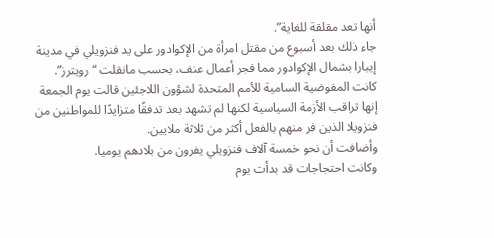أنها تعد مقلقة للغاية”.
جاء ذلك بعد أسبوع من مقتل امرأة من الإكوادور على يد فنزويلي في مدينة إيبارا بشمال الإكوادور مما فجر أعمال عنف، بحسب مانقلت “رويترز”.
كانت المفوضية السامية للأمم المتحدة لشؤون اللاجئين قالت يوم الجمعة إنها تراقب الأزمة السياسية لكنها لم تشهد بعد تدفقًا متزايدًا للمواطنين من فنزويلا الذين فر منهم بالفعل أكثر من ثلاثة ملايين.
وأضافت أن نحو خمسة آلاف فنزويلي يفرون من بلادهم يوميا.
وكانت احتجاجات قد بدأت يوم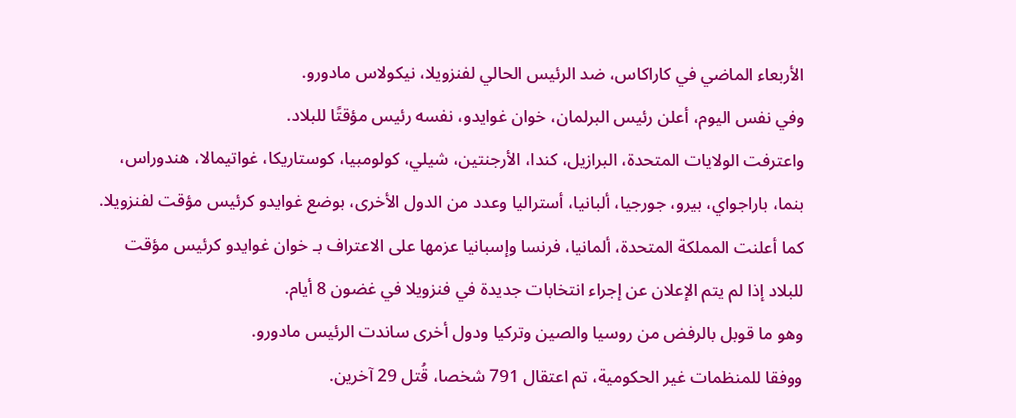الأربعاء الماضي في كاراكاس، ضد الرئيس الحالي لفنزويلا، نيكولاس مادورو.
وفي نفس اليوم، أعلن رئيس البرلمان، خوان غوايدو، نفسه رئيس مؤقتًا للبلاد.
واعترفت الولايات المتحدة، البرازيل، كندا، الأرجنتين، شيلي، كولومبيا، كوستاريكا، غواتيمالا، هندوراس، بنما، باراجواي، بيرو، جورجيا، ألبانيا، أستراليا وعدد من الدول الأخرى، بوضع غوايدو كرئيس مؤقت لفنزويلا.
كما أعلنت المملكة المتحدة، ألمانيا، فرنسا وإسبانيا عزمها على الاعتراف بـ خوان غوايدو كرئيس مؤقت للبلاد إذا لم يتم الإعلان عن إجراء انتخابات جديدة في فنزويلا في غضون 8 أيام.
وهو ما قوبل بالرفض من روسيا والصين وتركيا ودول أخرى ساندت الرئيس مادورو.
ووفقا للمنظمات غير الحكومية، تم اعتقال 791 شخصا، قُتل 29 آخرين.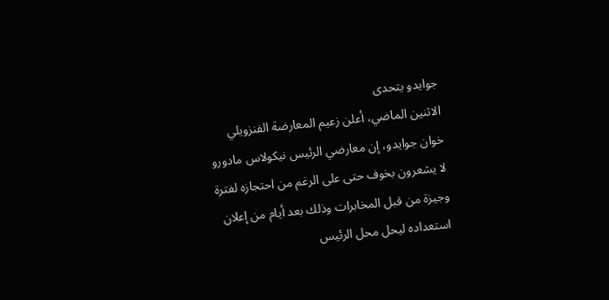جوايدو يتحدى
الاثنين الماضي، أعلن زعيم المعارضة الفنزويلي خوان جوايدو، إن معارضي الرئيس نيكولاس مادورو لا يشعرون بخوف حتى على الرغم من احتجازه لفترة وجيزة من قبل المخابرات وذلك بعد أيام من إعلان استعداده ليحل محل الرئيس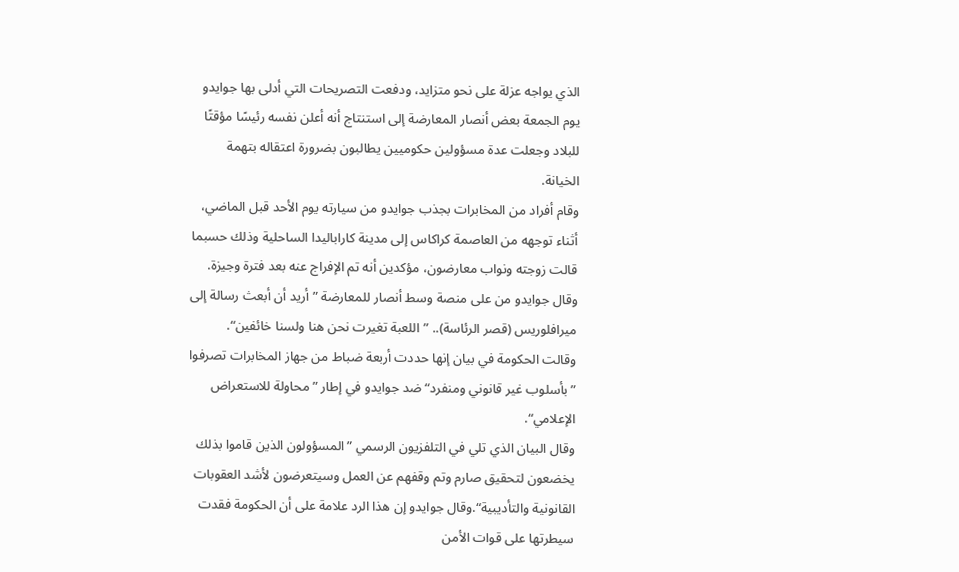الذي يواجه عزلة على نحو متزايد، ودفعت التصريحات التي أدلى بها جوايدو يوم الجمعة بعض أنصار المعارضة إلى استنتاج أنه أعلن نفسه رئيسًا مؤقتًا للبلاد وجعلت عدة مسؤولين حكوميين يطالبون بضرورة اعتقاله بتهمة الخيانة.
وقام أفراد من المخابرات بجذب جوايدو من سيارته يوم الأحد قبل الماضي، أثناء توجهه من العاصمة كراكاس إلى مدينة كاراباليدا الساحلية وذلك حسبما قالت زوجته ونواب معارضون، مؤكدين أنه تم الإفراج عنه بعد فترة وجيزة.
وقال جوايدو من على منصة وسط أنصار للمعارضة ”أريد أن أبعث رسالة إلى ميرافلوريس (قصر الرئاسة).. ”اللعبة تغيرت نحن هنا ولسنا خائفين“.
وقالت الحكومة في بيان إنها حددت أربعة ضباط من جهاز المخابرات تصرفوا ”بأسلوب غير قانوني ومنفرد“ ضد جوايدو في إطار ”محاولة للاستعراض الإعلامي“.
وقال البيان الذي تلي في التلفزيون الرسمي ”المسؤولون الذين قاموا بذلك يخضعون لتحقيق صارم وتم وقفهم عن العمل وسيتعرضون لأشد العقوبات القانونية والتأديبية“.وقال جوايدو إن هذا الرد علامة على أن الحكومة فقدت سيطرتها على قوات الأمن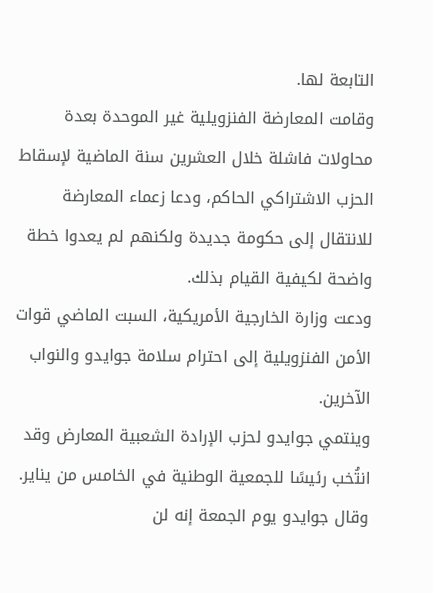التابعة لها.
وقامت المعارضة الفنزويلية غير الموحدة بعدة محاولات فاشلة خلال العشرين سنة الماضية لإسقاط الحزب الاشتراكي الحاكم، ودعا زعماء المعارضة للانتقال إلى حكومة جديدة ولكنهم لم يعدوا خطة واضحة لكيفية القيام بذلك.
ودعت وزارة الخارجية الأمريكية، السبت الماضي قوات الأمن الفنزويلية إلى احترام سلامة جوايدو والنواب الآخرين.
وينتمي جوايدو لحزب الإرادة الشعبية المعارض وقد انتُخب رئيسًا للجمعية الوطنية في الخامس من يناير.
وقال جوايدو يوم الجمعة إنه لن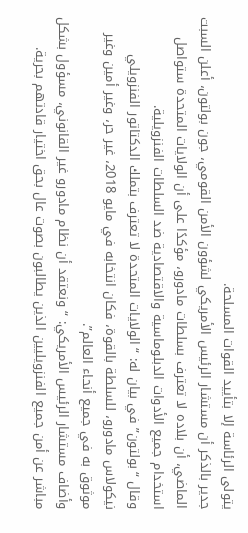يتولى الرئاسة إلا بتأييد القوات المسلحة.
جدير بالذكر أن مستشار الرئيس الأمريكي لشؤون الأمن القومي، جون بولتون، أعلن السبت الماضي، أن بلاده لا تعترف بسلطات مادورو، مؤكدًا على أن الولايات المتحدة ستواصل استخدام جميع الأدوات الدبلوماسية والاقتصادية ضد السلطات الفنزويلية.
وقال “بولتون” في بيان له: “الولايات المتحدة لا تعترف بتملك الدكتاتور الفنزويلي نيكولاس مادورو، للسلطة بالقوة، فكان انتخابه في مايو 2018، غير حر، وغير أمين وغير موثوق به في جميع أنحاء العالم”.
وأضاف مستشار الرئيس الأمريكي: “ونعتقد أن نظام مادورو غير القانوني، مسؤول بشكل مباشر عن أمن جميع الفنزويليين الذين يطالبون بصوت عال بحق اختيار قادتهم بحرية.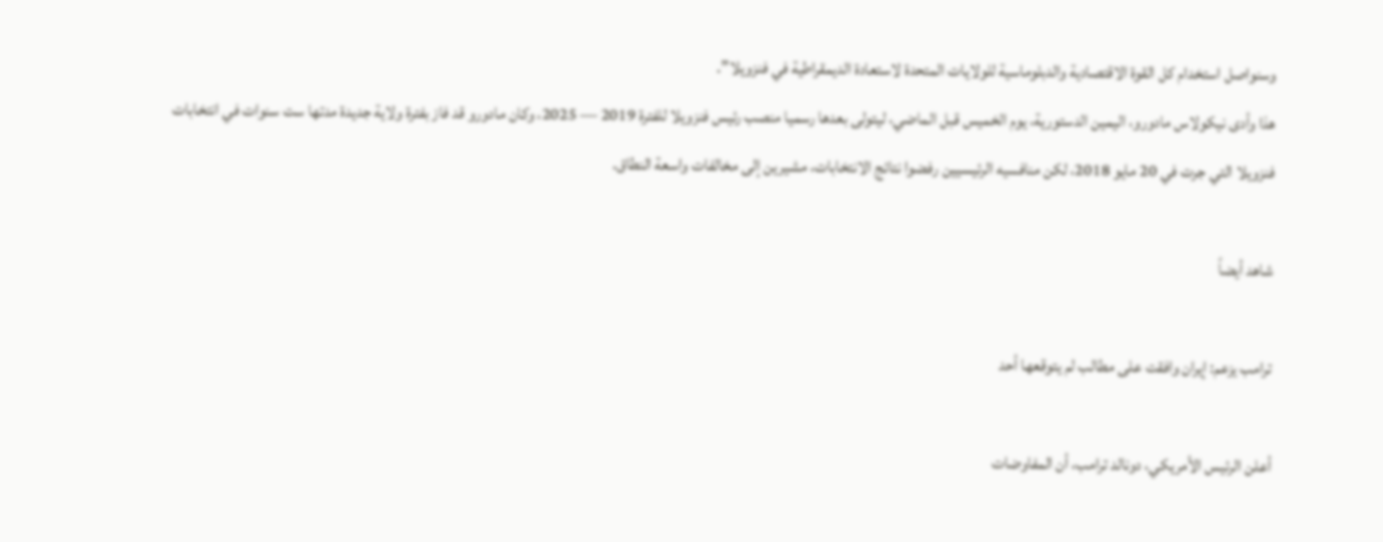وسنواصل استخدام كل القوة الاقتصادية والدبلوماسية للولايات المتحدة لاستعادة الديمقراطية في فنزويلا”.
هذا وأدى نيكولاس مادورو، اليمين الدستورية، يوم الخميس قبل الماضي، ليتولى بعدها رسميا منصب رئيس فنزويلا للفترة 2019 — 2025، وكان مادورو قد فاز بفترة ولاية جديدة مدتها ست سنوات في انتخابات فنزويلا التي جرت في 20 مايو 2018، لكن منافسيه الرئيسيين رفضوا نتائج الانتخابات، مشيرين إلى مخالفات واسعة النطاق.

شاهد أيضاً

ترامب يزعم: إيران وافقت على مطالب لم يتوقعها أحد

أعلن الرئيس الأمريكي، دونالد ترامب، أن المفاوضات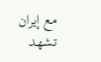مع إيران تشهد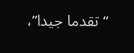“تقدما جيدا”،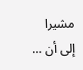مشيرا إلى أن …